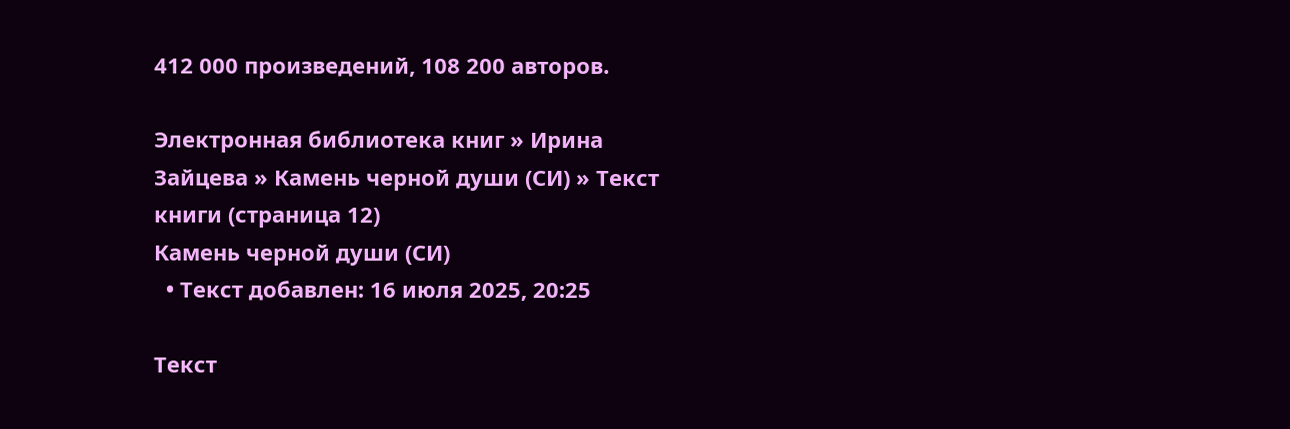412 000 произведений, 108 200 авторов.

Электронная библиотека книг » Ирина Зайцева » Камень черной души (СИ) » Текст книги (страница 12)
Камень черной души (СИ)
  • Текст добавлен: 16 июля 2025, 20:25

Текст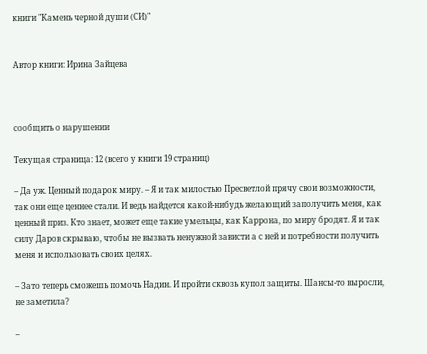книги "Камень черной души (СИ)"


Автор книги: Ирина Зайцева



сообщить о нарушении

Текущая страница: 12 (всего у книги 19 страниц)

– Да уж. Ценный подарок миру. – Я и так милостью Пресветлой прячу свои возможности, так они еще ценнее стали. И ведь найдется какой-нибудь желающий заполучить меня, как ценный приз. Кто знает, может еще такие умельцы, как Каррона, по миру бродят. Я и так силу Даров скрываю, чтобы не вызвать ненужной зависти а с ней и потребности получить меня и использовать своих целях.

– Зато теперь сможешь помочь Надин. И пройти сквозь купол защиты. Шансы-то выросли, не заметила?

–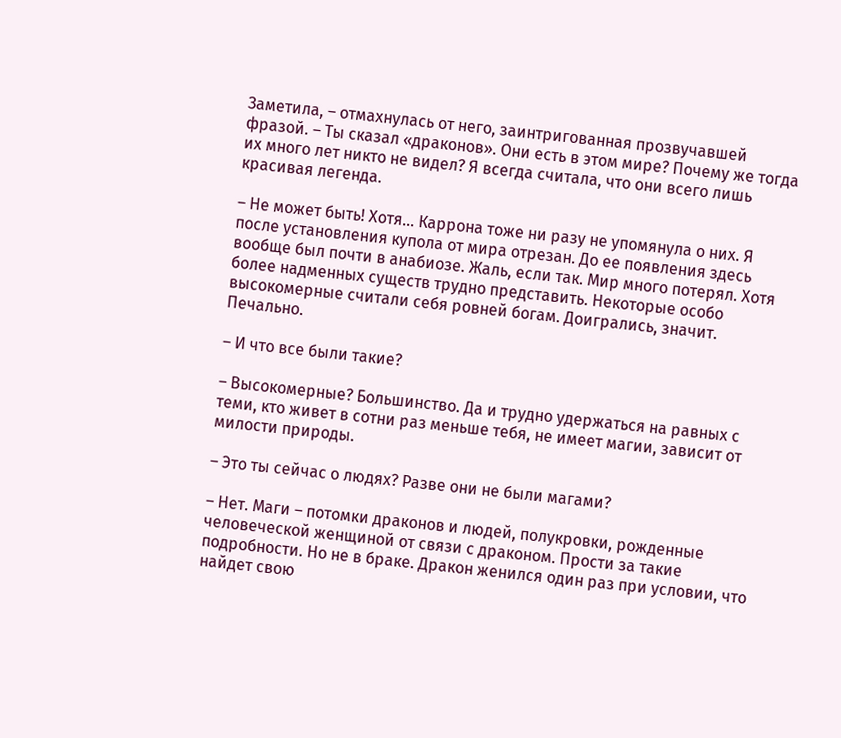Заметила, – отмахнулась от него, заинтригованная прозвучавшей фразой. – Ты сказал «драконов». Они есть в этом мире? Почему же тогда их много лет никто не видел? Я всегда считала, что они всего лишь красивая легенда.

– Не может быть! Хотя… Каррона тоже ни разу не упомянула о них. Я после установления купола от мира отрезан. До ее появления здесь вообще был почти в анабиозе. Жаль, если так. Мир много потерял. Хотя более надменных существ трудно представить. Некоторые особо высокомерные считали себя ровней богам. Доигрались, значит. Печально.

– И что все были такие?

– Высокомерные? Большинство. Да и трудно удержаться на равных с теми, кто живет в сотни раз меньше тебя, не имеет магии, зависит от милости природы.

– Это ты сейчас о людях? Разве они не были магами?

– Нет. Маги – потомки драконов и людей, полукровки, рожденные человеческой женщиной от связи с драконом. Прости за такие подробности. Но не в браке. Дракон женился один раз при условии, что найдет свою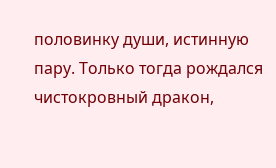половинку души, истинную пару. Только тогда рождался чистокровный дракон,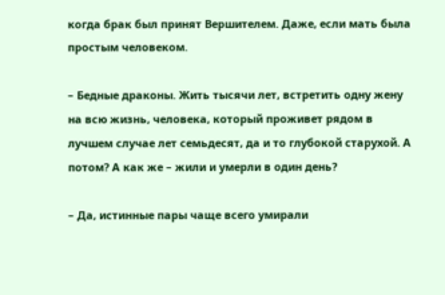когда брак был принят Вершителем. Даже, если мать была простым человеком.

– Бедные драконы. Жить тысячи лет, встретить одну жену на всю жизнь, человека, который проживет рядом в лучшем случае лет семьдесят, да и то глубокой старухой. А потом? А как же – жили и умерли в один день?

– Да, истинные пары чаще всего умирали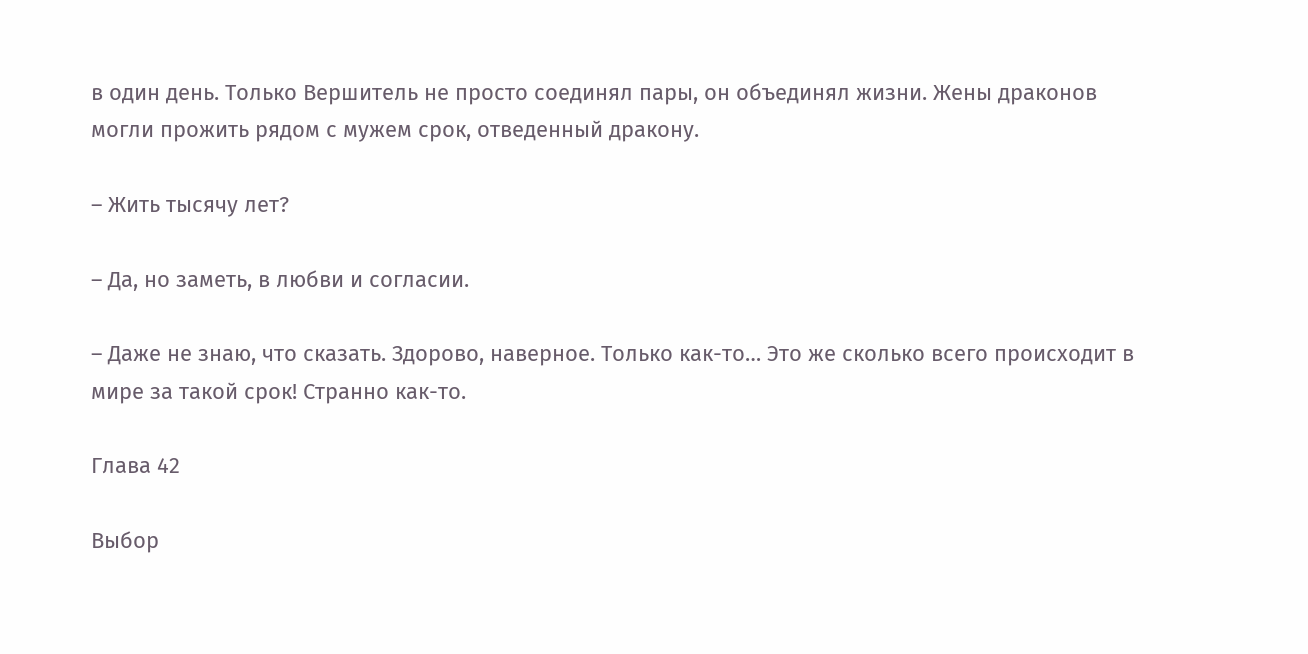в один день. Только Вершитель не просто соединял пары, он объединял жизни. Жены драконов могли прожить рядом с мужем срок, отведенный дракону.

– Жить тысячу лет?

– Да, но заметь, в любви и согласии.

– Даже не знаю, что сказать. Здорово, наверное. Только как-то… Это же сколько всего происходит в мире за такой срок! Странно как-то.

Глава 42

Выбор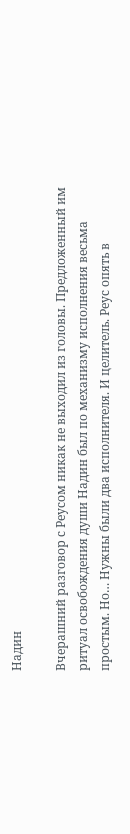Надин

Вчерашний разговор с Реусом никак не выходил из головы. Предложенный им ритуал освобождения души Надин был по механизму исполнения весьма простым. Но… Нужны были два исполнителя. И целитель. Реус опять в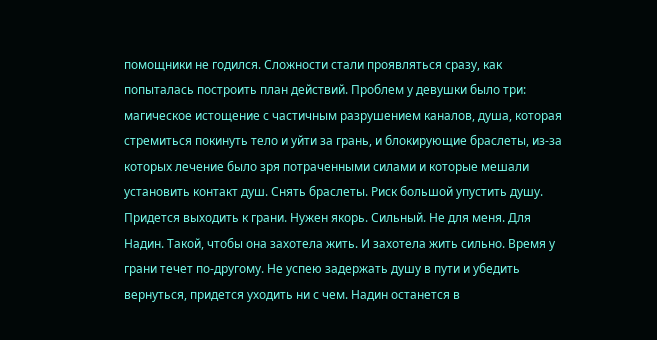помощники не годился. Сложности стали проявляться сразу, как попыталась построить план действий. Проблем у девушки было три: магическое истощение с частичным разрушением каналов, душа, которая стремиться покинуть тело и уйти за грань, и блокирующие браслеты, из-за которых лечение было зря потраченными силами и которые мешали установить контакт душ. Снять браслеты. Риск большой упустить душу. Придется выходить к грани. Нужен якорь. Сильный. Не для меня. Для Надин. Такой, чтобы она захотела жить. И захотела жить сильно. Время у грани течет по-другому. Не успею задержать душу в пути и убедить вернуться, придется уходить ни с чем. Надин останется в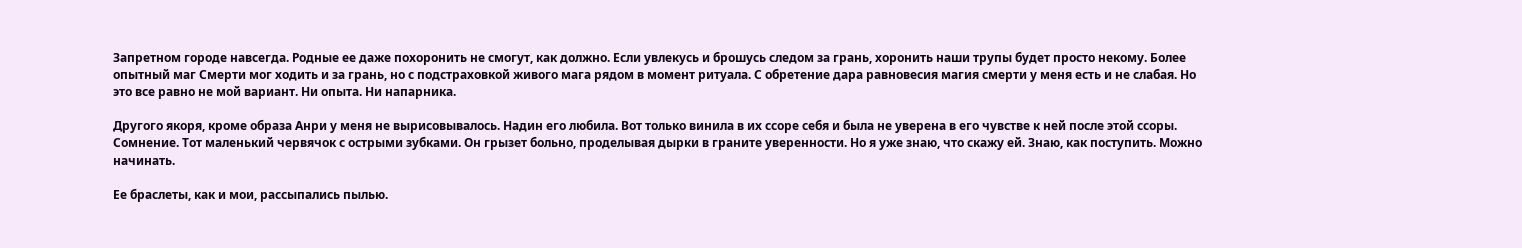Запретном городе навсегда. Родные ее даже похоронить не смогут, как должно. Если увлекусь и брошусь следом за грань, хоронить наши трупы будет просто некому. Более опытный маг Смерти мог ходить и за грань, но с подстраховкой живого мага рядом в момент ритуала. С обретение дара равновесия магия смерти у меня есть и не слабая. Но это все равно не мой вариант. Ни опыта. Ни напарника.

Другого якоря, кроме образа Анри у меня не вырисовывалось. Надин его любила. Вот только винила в их ссоре себя и была не уверена в его чувстве к ней после этой ссоры. Сомнение. Тот маленький червячок с острыми зубками. Он грызет больно, проделывая дырки в граните уверенности. Но я уже знаю, что скажу ей. Знаю, как поступить. Можно начинать.

Ее браслеты, как и мои, рассыпались пылью.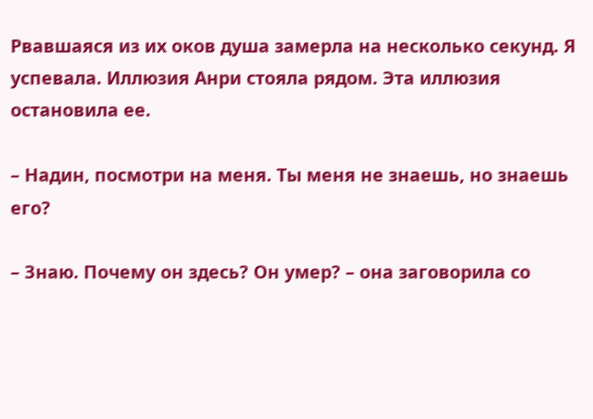Рвавшаяся из их оков душа замерла на несколько секунд. Я успевала. Иллюзия Анри стояла рядом. Эта иллюзия остановила ее.

– Надин, посмотри на меня. Ты меня не знаешь, но знаешь его?

– Знаю. Почему он здесь? Он умер? – она заговорила со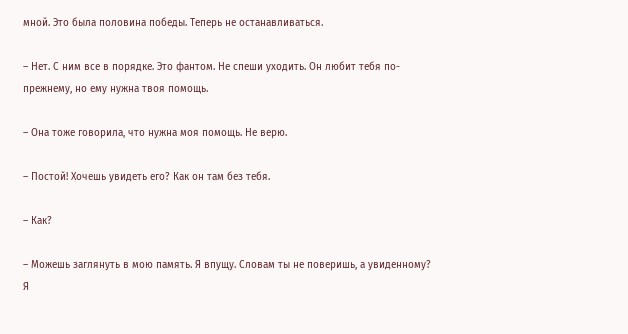мной. Это была половина победы. Теперь не останавливаться.

– Нет. С ним все в порядке. Это фантом. Не спеши уходить. Он любит тебя по-прежнему, но ему нужна твоя помощь.

– Она тоже говорила, что нужна моя помощь. Не верю.

– Постой! Хочешь увидеть его? Как он там без тебя.

– Как?

– Можешь заглянуть в мою память. Я впущу. Словам ты не поверишь, а увиденному? Я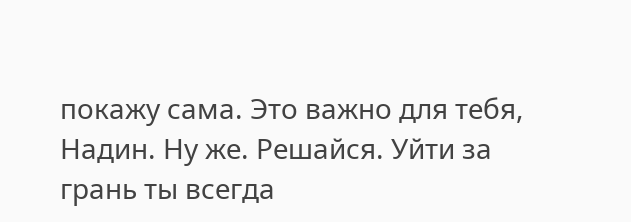покажу сама. Это важно для тебя, Надин. Ну же. Решайся. Уйти за грань ты всегда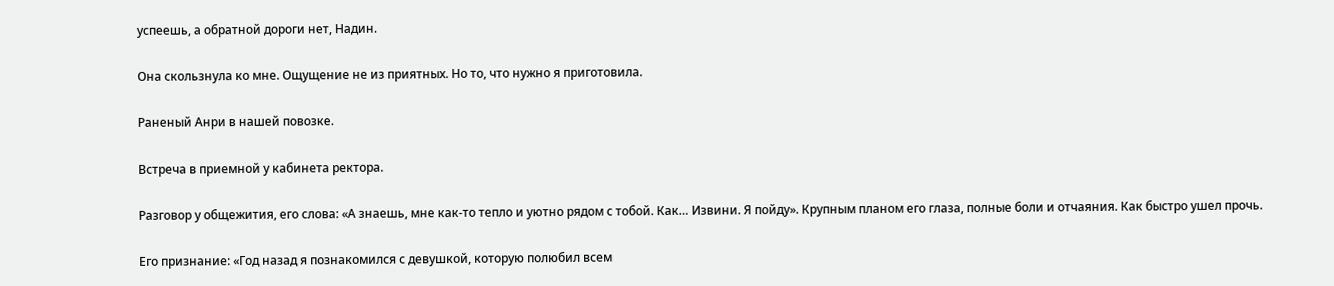успеешь, а обратной дороги нет, Надин.

Она скользнула ко мне. Ощущение не из приятных. Но то, что нужно я приготовила.

Раненый Анри в нашей повозке.

Встреча в приемной у кабинета ректора.

Разговор у общежития, его слова: «А знаешь, мне как-то тепло и уютно рядом с тобой. Как… Извини. Я пойду». Крупным планом его глаза, полные боли и отчаяния. Как быстро ушел прочь.

Его признание: «Год назад я познакомился с девушкой, которую полюбил всем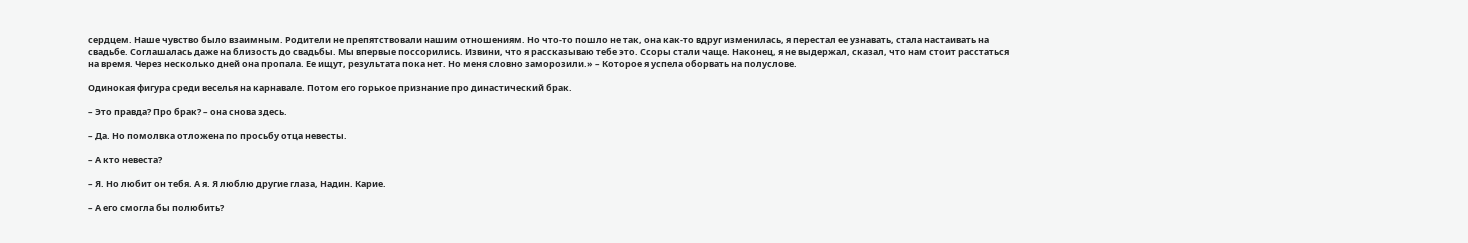сердцем. Наше чувство было взаимным. Родители не препятствовали нашим отношениям. Но что-то пошло не так, она как-то вдруг изменилась, я перестал ее узнавать, стала настаивать на свадьбе. Соглашалась даже на близость до свадьбы. Мы впервые поссорились. Извини, что я рассказываю тебе это. Ссоры стали чаще. Наконец, я не выдержал, сказал, что нам стоит расстаться на время. Через несколько дней она пропала. Ее ищут, результата пока нет. Но меня словно заморозили.» – Которое я успела оборвать на полуслове.

Одинокая фигура среди веселья на карнавале. Потом его горькое признание про династический брак.

– Это правда? Про брак? – она снова здесь.

– Да. Но помолвка отложена по просьбу отца невесты.

– А кто невеста?

– Я. Но любит он тебя. А я. Я люблю другие глаза, Надин. Карие.

– А его смогла бы полюбить?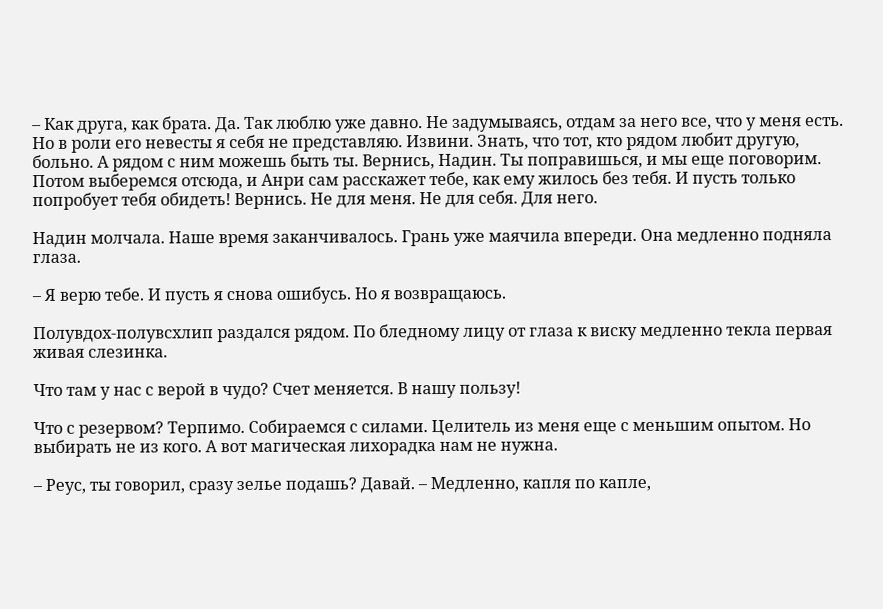– Как друга, как брата. Да. Так люблю уже давно. Не задумываясь, отдам за него все, что у меня есть. Но в роли его невесты я себя не представляю. Извини. Знать, что тот, кто рядом любит другую, больно. А рядом с ним можешь быть ты. Вернись, Надин. Ты поправишься, и мы еще поговорим. Потом выберемся отсюда, и Анри сам расскажет тебе, как ему жилось без тебя. И пусть только попробует тебя обидеть! Вернись. Не для меня. Не для себя. Для него.

Надин молчала. Наше время заканчивалось. Грань уже маячила впереди. Она медленно подняла глаза.

– Я верю тебе. И пусть я снова ошибусь. Но я возвращаюсь.

Полувдох-полувсхлип раздался рядом. По бледному лицу от глаза к виску медленно текла первая живая слезинка.

Что там у нас с верой в чудо? Счет меняется. В нашу пользу!

Что с резервом? Терпимо. Собираемся с силами. Целитель из меня еще с меньшим опытом. Но выбирать не из кого. А вот магическая лихорадка нам не нужна.

– Реус, ты говорил, сразу зелье подашь? Давай. – Медленно, капля по капле,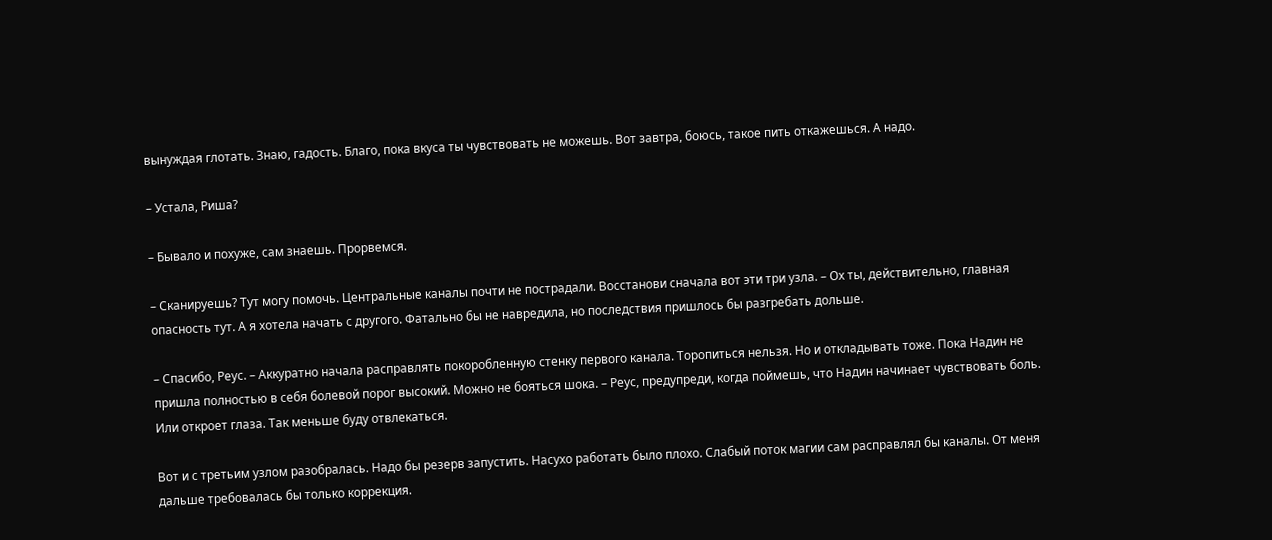вынуждая глотать. Знаю, гадость. Благо, пока вкуса ты чувствовать не можешь. Вот завтра, боюсь, такое пить откажешься. А надо.

– Устала, Риша?

– Бывало и похуже, сам знаешь. Прорвемся.

– Сканируешь? Тут могу помочь. Центральные каналы почти не пострадали. Восстанови сначала вот эти три узла. – Ох ты, действительно, главная опасность тут. А я хотела начать с другого. Фатально бы не навредила, но последствия пришлось бы разгребать дольше.

– Спасибо, Реус. – Аккуратно начала расправлять покоробленную стенку первого канала. Торопиться нельзя. Но и откладывать тоже. Пока Надин не пришла полностью в себя болевой порог высокий. Можно не бояться шока. – Реус, предупреди, когда поймешь, что Надин начинает чувствовать боль. Или откроет глаза. Так меньше буду отвлекаться.

Вот и с третьим узлом разобралась. Надо бы резерв запустить. Насухо работать было плохо. Слабый поток магии сам расправлял бы каналы. От меня дальше требовалась бы только коррекция.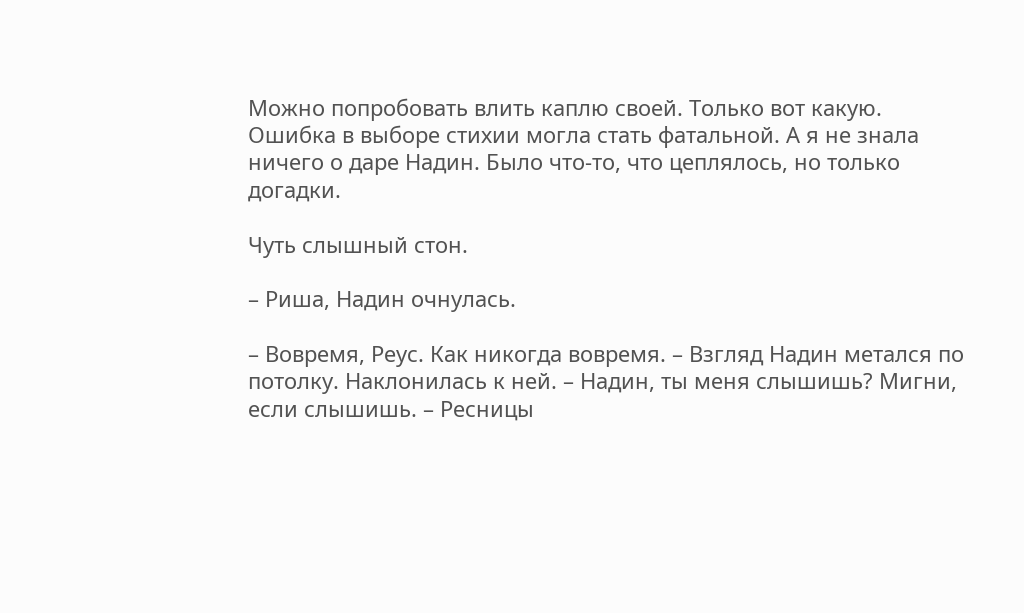Можно попробовать влить каплю своей. Только вот какую. Ошибка в выборе стихии могла стать фатальной. А я не знала ничего о даре Надин. Было что-то, что цеплялось, но только догадки.

Чуть слышный стон.

– Риша, Надин очнулась.

– Вовремя, Реус. Как никогда вовремя. – Взгляд Надин метался по потолку. Наклонилась к ней. – Надин, ты меня слышишь? Мигни, если слышишь. – Ресницы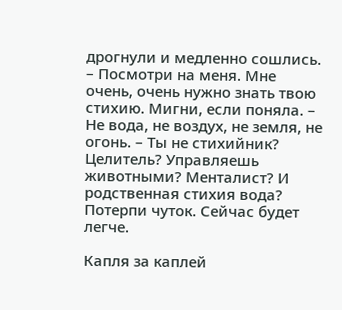дрогнули и медленно сошлись. – Посмотри на меня. Мне очень, очень нужно знать твою стихию. Мигни, если поняла. – Не вода, не воздух, не земля, не огонь. – Ты не стихийник? Целитель? Управляешь животными? Менталист? И родственная стихия вода? Потерпи чуток. Сейчас будет легче.

Капля за каплей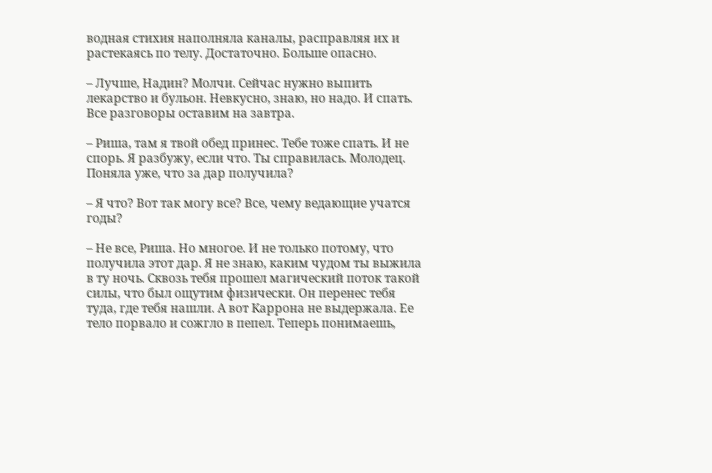водная стихия наполняла каналы, расправляя их и растекаясь по телу. Достаточно. Больше опасно.

– Лучше, Надин? Молчи. Сейчас нужно выпить лекарство и бульон. Невкусно, знаю, но надо. И спать. Все разговоры оставим на завтра.

– Риша, там я твой обед принес. Тебе тоже спать. И не спорь. Я разбужу, если что. Ты справилась. Молодец. Поняла уже, что за дар получила?

– Я что? Вот так могу все? Все, чему ведающие учатся годы?

– Не все, Риша. Но многое. И не только потому, что получила этот дар. Я не знаю, каким чудом ты выжила в ту ночь. Сквозь тебя прошел магический поток такой силы, что был ощутим физически. Он перенес тебя туда, где тебя нашли. А вот Каррона не выдержала. Ее тело порвало и сожгло в пепел. Теперь понимаешь,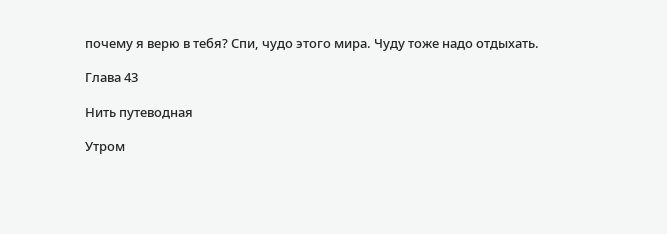почему я верю в тебя? Спи, чудо этого мира. Чуду тоже надо отдыхать.

Глава 43

Нить путеводная

Утром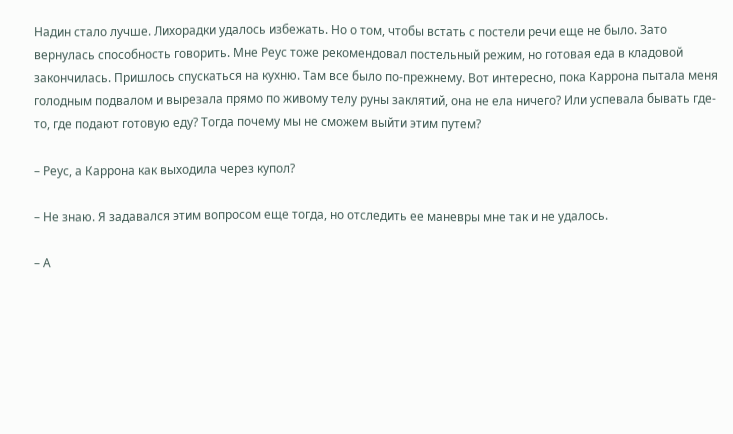Надин стало лучше. Лихорадки удалось избежать. Но о том, чтобы встать с постели речи еще не было. Зато вернулась способность говорить. Мне Реус тоже рекомендовал постельный режим, но готовая еда в кладовой закончилась. Пришлось спускаться на кухню. Там все было по-прежнему. Вот интересно, пока Каррона пытала меня голодным подвалом и вырезала прямо по живому телу руны заклятий, она не ела ничего? Или успевала бывать где-то, где подают готовую еду? Тогда почему мы не сможем выйти этим путем?

– Реус, а Каррона как выходила через купол?

– Не знаю. Я задавался этим вопросом еще тогда, но отследить ее маневры мне так и не удалось.

– А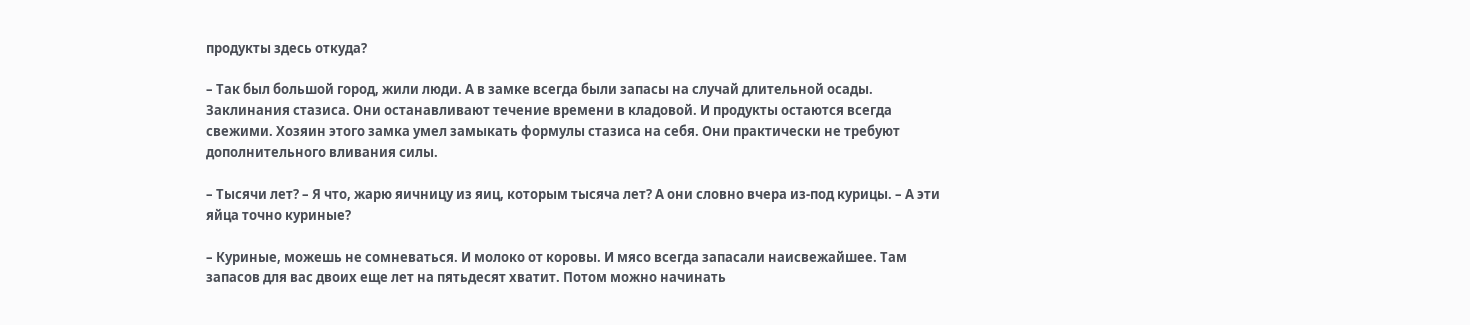продукты здесь откуда?

– Так был большой город, жили люди. А в замке всегда были запасы на случай длительной осады. Заклинания стазиса. Они останавливают течение времени в кладовой. И продукты остаются всегда свежими. Хозяин этого замка умел замыкать формулы стазиса на себя. Они практически не требуют дополнительного вливания силы.

– Тысячи лет? – Я что, жарю яичницу из яиц, которым тысяча лет? А они словно вчера из-под курицы. – А эти яйца точно куриные?

– Куриные, можешь не сомневаться. И молоко от коровы. И мясо всегда запасали наисвежайшее. Там запасов для вас двоих еще лет на пятьдесят хватит. Потом можно начинать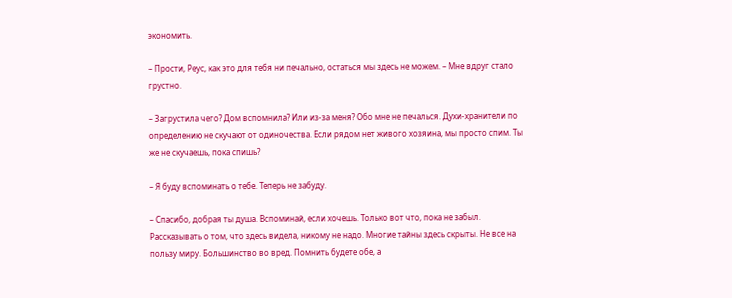экономить.

– Прости, Реус, как это для тебя ни печально, остаться мы здесь не можем. – Мне вдруг стало грустно.

– Загрустила чего? Дом вспомнила? Или из-за меня? Обо мне не печалься. Духи-хранители по определению не скучают от одиночества. Если рядом нет живого хозяина, мы просто спим. Ты же не скучаешь, пока спишь?

– Я буду вспоминать о тебе. Теперь не забуду.

– Спасибо, добрая ты душа. Вспоминай, если хочешь. Только вот что, пока не забыл. Рассказывать о том, что здесь видела, никому не надо. Многие тайны здесь скрыты. Не все на пользу миру. Большинство во вред. Помнить будете обе, а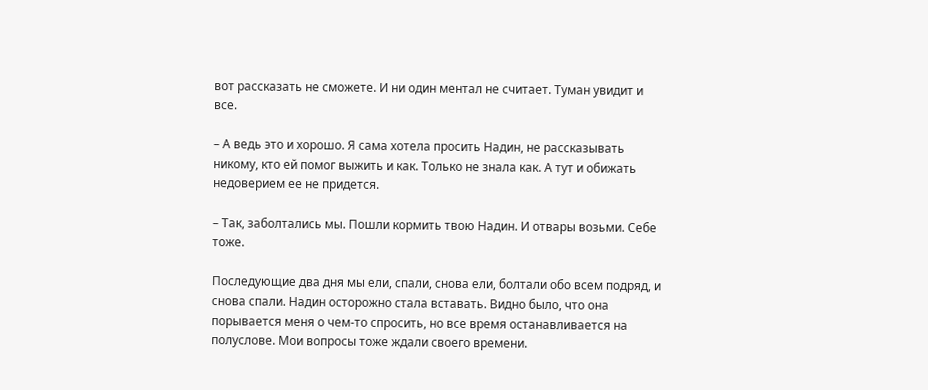вот рассказать не сможете. И ни один ментал не считает. Туман увидит и все.

– А ведь это и хорошо. Я сама хотела просить Надин, не рассказывать никому, кто ей помог выжить и как. Только не знала как. А тут и обижать недоверием ее не придется.

– Так, заболтались мы. Пошли кормить твою Надин. И отвары возьми. Себе тоже.

Последующие два дня мы ели, спали, снова ели, болтали обо всем подряд, и снова спали. Надин осторожно стала вставать. Видно было, что она порывается меня о чем-то спросить, но все время останавливается на полуслове. Мои вопросы тоже ждали своего времени.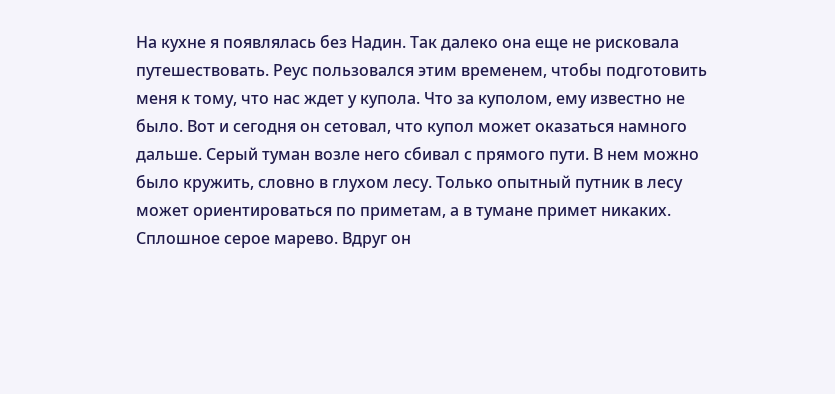На кухне я появлялась без Надин. Так далеко она еще не рисковала путешествовать. Реус пользовался этим временем, чтобы подготовить меня к тому, что нас ждет у купола. Что за куполом, ему известно не было. Вот и сегодня он сетовал, что купол может оказаться намного дальше. Серый туман возле него сбивал с прямого пути. В нем можно было кружить, словно в глухом лесу. Только опытный путник в лесу может ориентироваться по приметам, а в тумане примет никаких. Сплошное серое марево. Вдруг он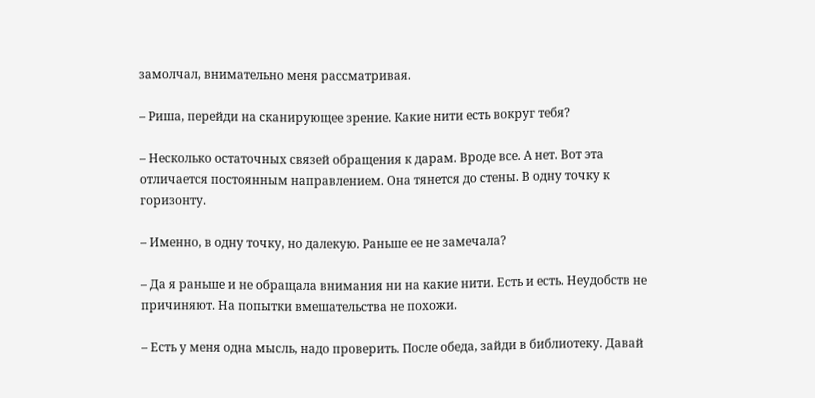замолчал, внимательно меня рассматривая.

– Риша, перейди на сканирующее зрение. Какие нити есть вокруг тебя?

– Несколько остаточных связей обращения к дарам. Вроде все. А нет. Вот эта отличается постоянным направлением. Она тянется до стены. В одну точку к горизонту.

– Именно, в одну точку, но далекую. Раньше ее не замечала?

– Да я раньше и не обращала внимания ни на какие нити. Есть и есть. Неудобств не причиняют. На попытки вмешательства не похожи.

– Есть у меня одна мысль, надо проверить. После обеда, зайди в библиотеку. Давай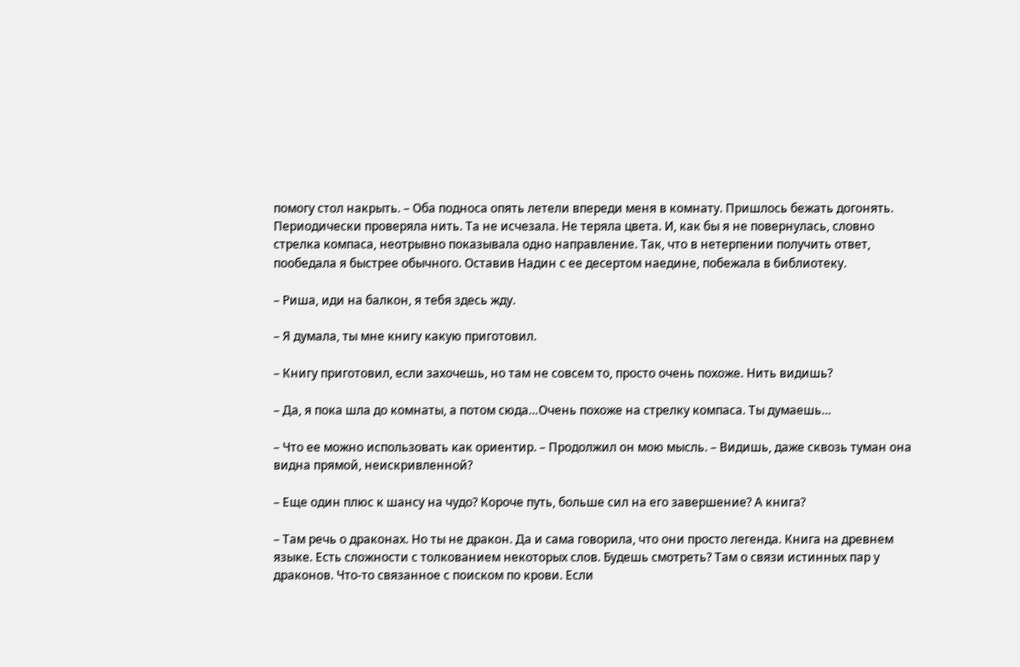помогу стол накрыть. – Оба подноса опять летели впереди меня в комнату. Пришлось бежать догонять. Периодически проверяла нить. Та не исчезала. Не теряла цвета. И, как бы я не повернулась, словно стрелка компаса, неотрывно показывала одно направление. Так, что в нетерпении получить ответ, пообедала я быстрее обычного. Оставив Надин с ее десертом наедине, побежала в библиотеку.

– Риша, иди на балкон, я тебя здесь жду.

– Я думала, ты мне книгу какую приготовил.

– Книгу приготовил, если захочешь, но там не совсем то, просто очень похоже. Нить видишь?

– Да, я пока шла до комнаты, а потом сюда…Очень похоже на стрелку компаса. Ты думаешь…

– Что ее можно использовать как ориентир. – Продолжил он мою мысль. – Видишь, даже сквозь туман она видна прямой, неискривленной?

– Еще один плюс к шансу на чудо? Короче путь, больше сил на его завершение? А книга?

– Там речь о драконах. Но ты не дракон. Да и сама говорила, что они просто легенда. Книга на древнем языке. Есть сложности с толкованием некоторых слов. Будешь смотреть? Там о связи истинных пар у драконов. Что-то связанное с поиском по крови. Если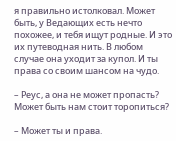я правильно истолковал. Может быть, у Ведающих есть нечто похожее, и тебя ищут родные. И это их путеводная нить. В любом случае она уходит за купол. И ты права со своим шансом на чудо.

– Реус, а она не может пропасть? Может быть нам стоит торопиться?

– Может ты и права.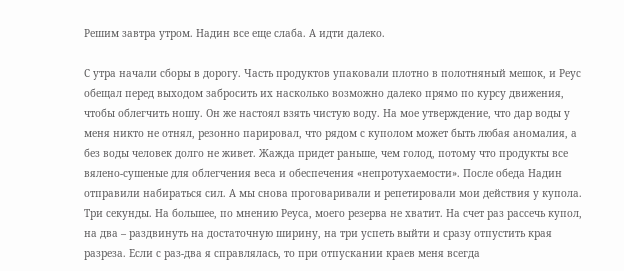Решим завтра утром. Надин все еще слаба. А идти далеко.

С утра начали сборы в дорогу. Часть продуктов упаковали плотно в полотняный мешок, и Реус обещал перед выходом забросить их насколько возможно далеко прямо по курсу движения, чтобы облегчить ношу. Он же настоял взять чистую воду. На мое утверждение, что дар воды у меня никто не отнял, резонно парировал, что рядом с куполом может быть любая аномалия, а без воды человек долго не живет. Жажда придет раньше, чем голод, потому что продукты все вялено-сушеные для облегчения веса и обеспечения «непротухаемости». После обеда Надин отправили набираться сил. А мы снова проговаривали и репетировали мои действия у купола. Три секунды. На большее, по мнению Реуса, моего резерва не хватит. На счет раз рассечь купол, на два – раздвинуть на достаточную ширину, на три успеть выйти и сразу отпустить края разреза. Если с раз-два я справлялась, то при отпускании краев меня всегда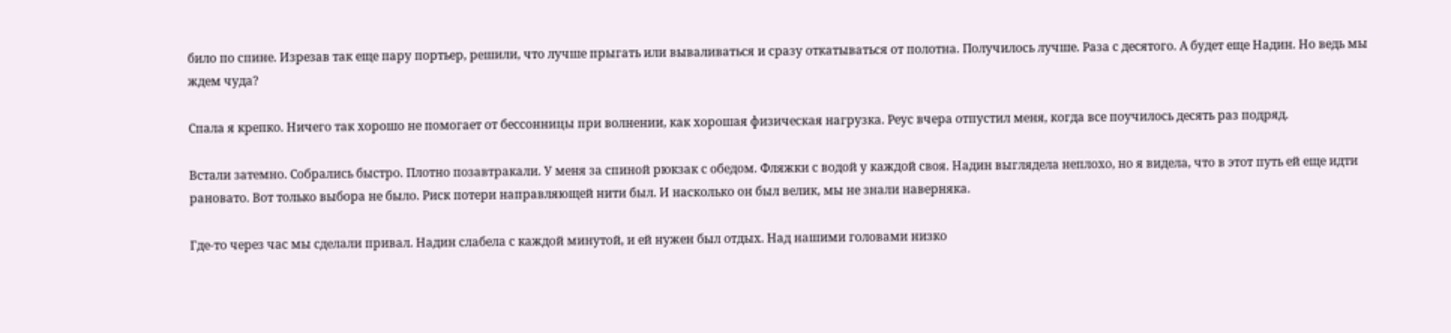било по спине. Изрезав так еще пару портьер, решили, что лучше прыгать или вываливаться и сразу откатываться от полотна. Получилось лучше. Раза с десятого. А будет еще Надин. Но ведь мы ждем чуда?

Спала я крепко. Ничего так хорошо не помогает от бессонницы при волнении, как хорошая физическая нагрузка. Реус вчера отпустил меня, когда все поучилось десять раз подряд.

Встали затемно. Собрались быстро. Плотно позавтракали. У меня за спиной рюкзак с обедом. Фляжки с водой у каждой своя. Надин выглядела неплохо, но я видела, что в этот путь ей еще идти рановато. Вот только выбора не было. Риск потери направляющей нити был. И насколько он был велик, мы не знали наверняка.

Где-то через час мы сделали привал. Надин слабела с каждой минутой, и ей нужен был отдых. Над нашими головами низко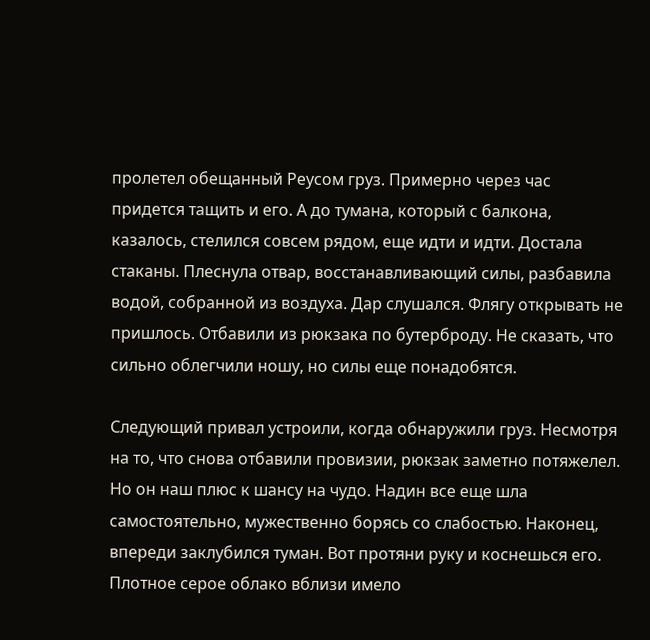пролетел обещанный Реусом груз. Примерно через час придется тащить и его. А до тумана, который с балкона, казалось, стелился совсем рядом, еще идти и идти. Достала стаканы. Плеснула отвар, восстанавливающий силы, разбавила водой, собранной из воздуха. Дар слушался. Флягу открывать не пришлось. Отбавили из рюкзака по бутерброду. Не сказать, что сильно облегчили ношу, но силы еще понадобятся.

Следующий привал устроили, когда обнаружили груз. Несмотря на то, что снова отбавили провизии, рюкзак заметно потяжелел. Но он наш плюс к шансу на чудо. Надин все еще шла самостоятельно, мужественно борясь со слабостью. Наконец, впереди заклубился туман. Вот протяни руку и коснешься его. Плотное серое облако вблизи имело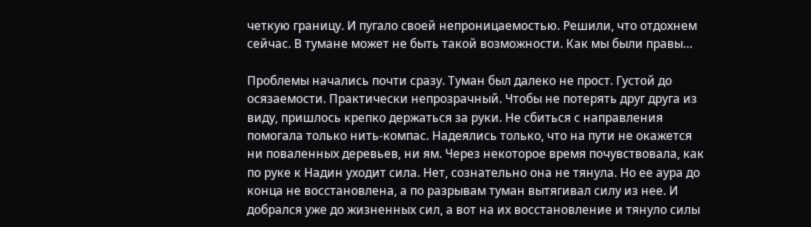четкую границу. И пугало своей непроницаемостью. Решили, что отдохнем сейчас. В тумане может не быть такой возможности. Как мы были правы…

Проблемы начались почти сразу. Туман был далеко не прост. Густой до осязаемости. Практически непрозрачный. Чтобы не потерять друг друга из виду, пришлось крепко держаться за руки. Не сбиться с направления помогала только нить-компас. Надеялись только, что на пути не окажется ни поваленных деревьев, ни ям. Через некоторое время почувствовала, как по руке к Надин уходит сила. Нет, сознательно она не тянула. Но ее аура до конца не восстановлена, а по разрывам туман вытягивал силу из нее. И добрался уже до жизненных сил, а вот на их восстановление и тянуло силы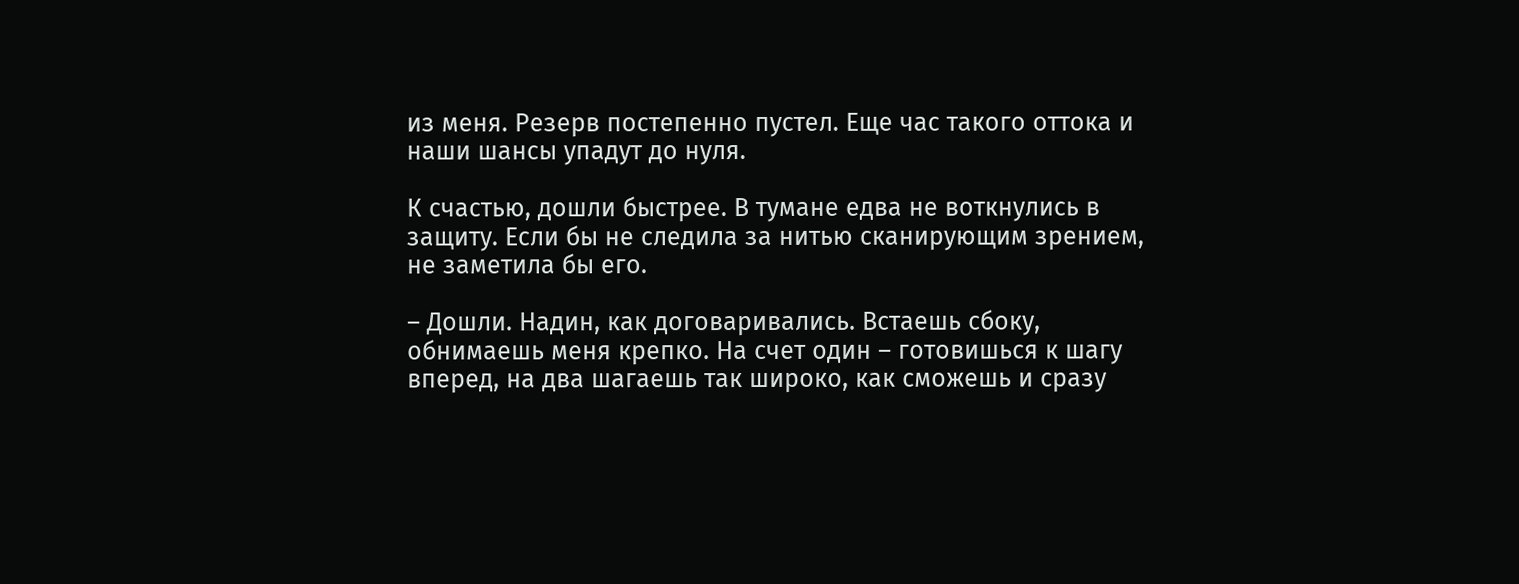из меня. Резерв постепенно пустел. Еще час такого оттока и наши шансы упадут до нуля.

К счастью, дошли быстрее. В тумане едва не воткнулись в защиту. Если бы не следила за нитью сканирующим зрением, не заметила бы его.

– Дошли. Надин, как договаривались. Встаешь сбоку, обнимаешь меня крепко. На счет один – готовишься к шагу вперед, на два шагаешь так широко, как сможешь и сразу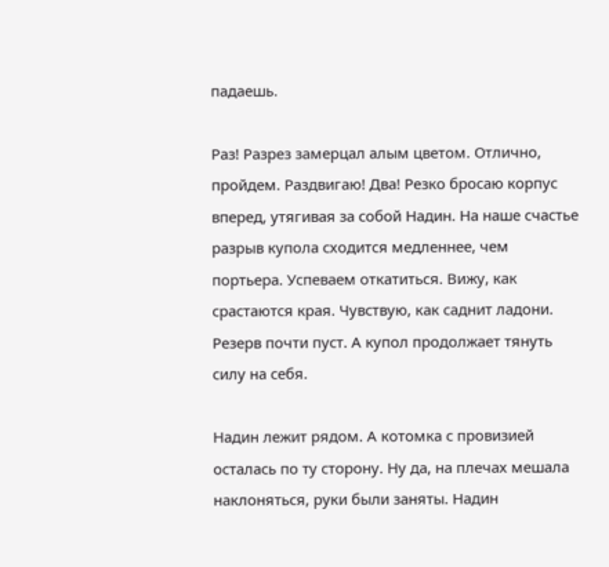падаешь.

Раз! Разрез замерцал алым цветом. Отлично, пройдем. Раздвигаю! Два! Резко бросаю корпус вперед, утягивая за собой Надин. На наше счастье разрыв купола сходится медленнее, чем портьера. Успеваем откатиться. Вижу, как срастаются края. Чувствую, как саднит ладони. Резерв почти пуст. А купол продолжает тянуть силу на себя.

Надин лежит рядом. А котомка с провизией осталась по ту сторону. Ну да, на плечах мешала наклоняться, руки были заняты. Надин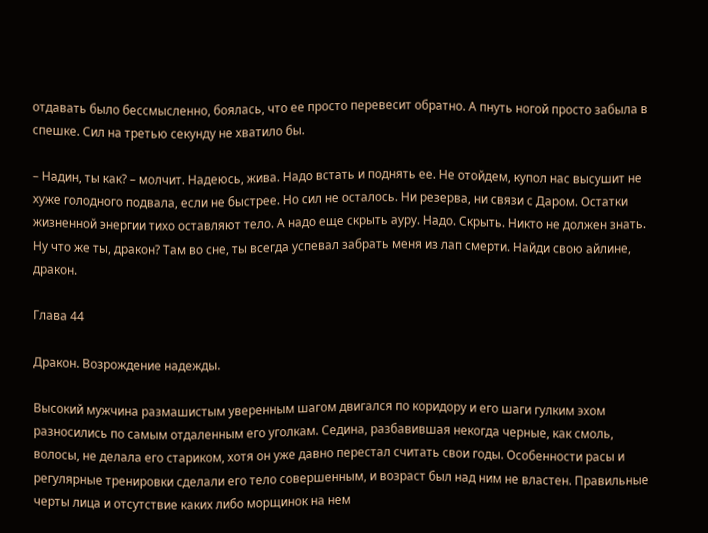отдавать было бессмысленно, боялась, что ее просто перевесит обратно. А пнуть ногой просто забыла в спешке. Сил на третью секунду не хватило бы.

– Надин, ты как? – молчит. Надеюсь, жива. Надо встать и поднять ее. Не отойдем, купол нас высушит не хуже голодного подвала, если не быстрее. Но сил не осталось. Ни резерва, ни связи с Даром. Остатки жизненной энергии тихо оставляют тело. А надо еще скрыть ауру. Надо. Скрыть. Никто не должен знать. Ну что же ты, дракон? Там во сне, ты всегда успевал забрать меня из лап смерти. Найди свою айлине, дракон.

Глава 44

Дракон. Возрождение надежды.

Высокий мужчина размашистым уверенным шагом двигался по коридору и его шаги гулким эхом разносились по самым отдаленным его уголкам. Седина, разбавившая некогда черные, как смоль, волосы, не делала его стариком, хотя он уже давно перестал считать свои годы. Особенности расы и регулярные тренировки сделали его тело совершенным, и возраст был над ним не властен. Правильные черты лица и отсутствие каких либо морщинок на нем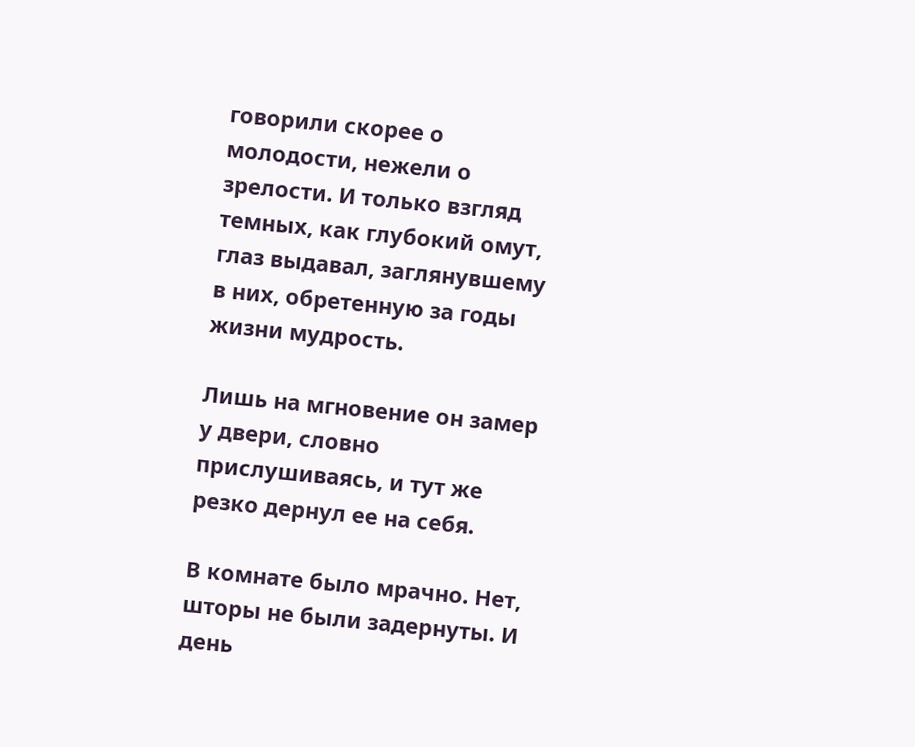говорили скорее о молодости, нежели о зрелости. И только взгляд темных, как глубокий омут, глаз выдавал, заглянувшему в них, обретенную за годы жизни мудрость.

Лишь на мгновение он замер у двери, словно прислушиваясь, и тут же резко дернул ее на себя.

В комнате было мрачно. Нет, шторы не были задернуты. И день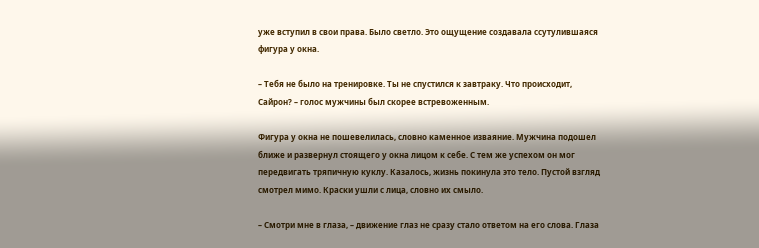уже вступил в свои права. Было светло. Это ощущение создавала ссутулившаяся фигура у окна.

– Тебя не было на тренировке. Ты не спустился к завтраку. Что происходит, Сайрон? – голос мужчины был скорее встревоженным.

Фигура у окна не пошевелилась, словно каменное изваяние. Мужчина подошел ближе и развернул стоящего у окна лицом к себе. С тем же успехом он мог передвигать тряпичную куклу. Казалось, жизнь покинула это тело. Пустой взгляд смотрел мимо. Краски ушли с лица, словно их смыло.

– Смотри мне в глаза, – движение глаз не сразу стало ответом на его слова. Глаза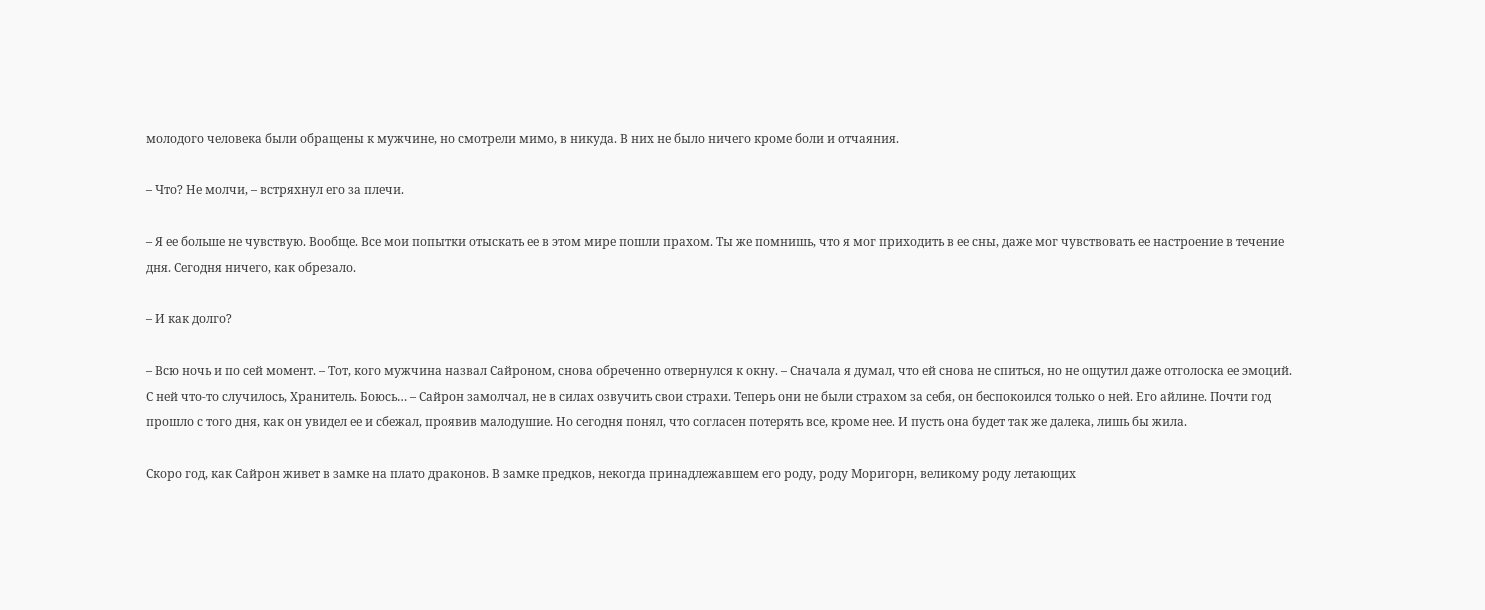молодого человека были обращены к мужчине, но смотрели мимо, в никуда. В них не было ничего кроме боли и отчаяния.

– Что? Не молчи, – встряхнул его за плечи.

– Я ее больше не чувствую. Вообще. Все мои попытки отыскать ее в этом мире пошли прахом. Ты же помнишь, что я мог приходить в ее сны, даже мог чувствовать ее настроение в течение дня. Сегодня ничего, как обрезало.

– И как долго?

– Всю ночь и по сей момент. – Тот, кого мужчина назвал Сайроном, снова обреченно отвернулся к окну. – Сначала я думал, что ей снова не спиться, но не ощутил даже отголоска ее эмоций. С ней что-то случилось, Хранитель. Боюсь… – Сайрон замолчал, не в силах озвучить свои страхи. Теперь они не были страхом за себя, он беспокоился только о ней. Его айлине. Почти год прошло с того дня, как он увидел ее и сбежал, проявив малодушие. Но сегодня понял, что согласен потерять все, кроме нее. И пусть она будет так же далека, лишь бы жила.

Скоро год, как Сайрон живет в замке на плато драконов. В замке предков, некогда принадлежавшем его роду, роду Моригорн, великому роду летающих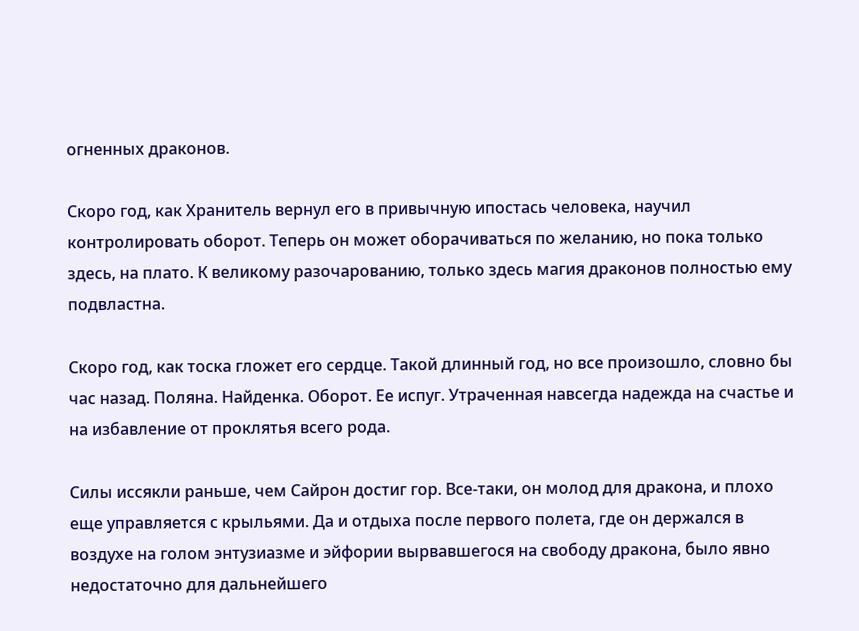огненных драконов.

Скоро год, как Хранитель вернул его в привычную ипостась человека, научил контролировать оборот. Теперь он может оборачиваться по желанию, но пока только здесь, на плато. К великому разочарованию, только здесь магия драконов полностью ему подвластна.

Скоро год, как тоска гложет его сердце. Такой длинный год, но все произошло, словно бы час назад. Поляна. Найденка. Оборот. Ее испуг. Утраченная навсегда надежда на счастье и на избавление от проклятья всего рода.

Силы иссякли раньше, чем Сайрон достиг гор. Все-таки, он молод для дракона, и плохо еще управляется с крыльями. Да и отдыха после первого полета, где он держался в воздухе на голом энтузиазме и эйфории вырвавшегося на свободу дракона, было явно недостаточно для дальнейшего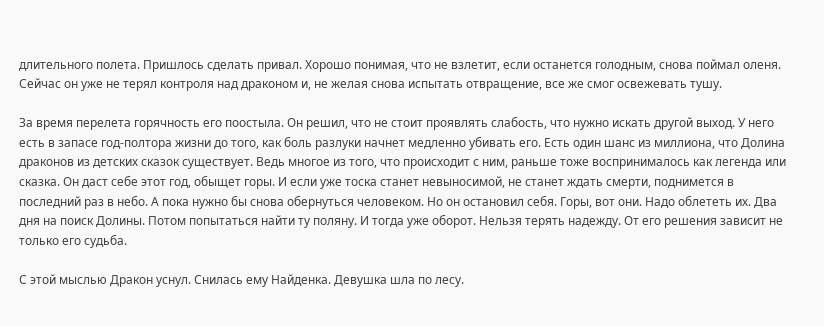длительного полета. Пришлось сделать привал. Хорошо понимая, что не взлетит, если останется голодным, снова поймал оленя. Сейчас он уже не терял контроля над драконом и, не желая снова испытать отвращение, все же смог освежевать тушу.

За время перелета горячность его поостыла. Он решил, что не стоит проявлять слабость, что нужно искать другой выход. У него есть в запасе год-полтора жизни до того, как боль разлуки начнет медленно убивать его. Есть один шанс из миллиона, что Долина драконов из детских сказок существует. Ведь многое из того, что происходит с ним, раньше тоже воспринималось как легенда или сказка. Он даст себе этот год, обыщет горы. И если уже тоска станет невыносимой, не станет ждать смерти, поднимется в последний раз в небо. А пока нужно бы снова обернуться человеком. Но он остановил себя. Горы, вот они. Надо облететь их. Два дня на поиск Долины. Потом попытаться найти ту поляну. И тогда уже оборот. Нельзя терять надежду. От его решения зависит не только его судьба.

С этой мыслью Дракон уснул. Снилась ему Найденка. Девушка шла по лесу.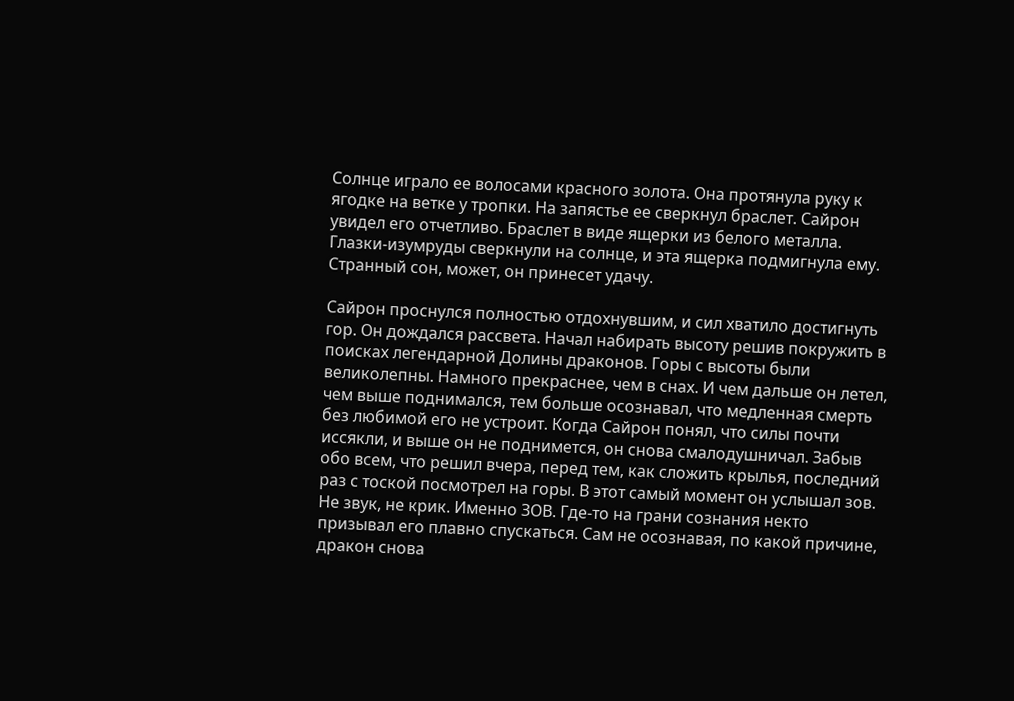Солнце играло ее волосами красного золота. Она протянула руку к ягодке на ветке у тропки. На запястье ее сверкнул браслет. Сайрон увидел его отчетливо. Браслет в виде ящерки из белого металла. Глазки-изумруды сверкнули на солнце, и эта ящерка подмигнула ему. Странный сон, может, он принесет удачу.

Сайрон проснулся полностью отдохнувшим, и сил хватило достигнуть гор. Он дождался рассвета. Начал набирать высоту решив покружить в поисках легендарной Долины драконов. Горы с высоты были великолепны. Намного прекраснее, чем в снах. И чем дальше он летел, чем выше поднимался, тем больше осознавал, что медленная смерть без любимой его не устроит. Когда Сайрон понял, что силы почти иссякли, и выше он не поднимется, он снова смалодушничал. Забыв обо всем, что решил вчера, перед тем, как сложить крылья, последний раз с тоской посмотрел на горы. В этот самый момент он услышал зов. Не звук, не крик. Именно ЗОВ. Где-то на грани сознания некто призывал его плавно спускаться. Сам не осознавая, по какой причине, дракон снова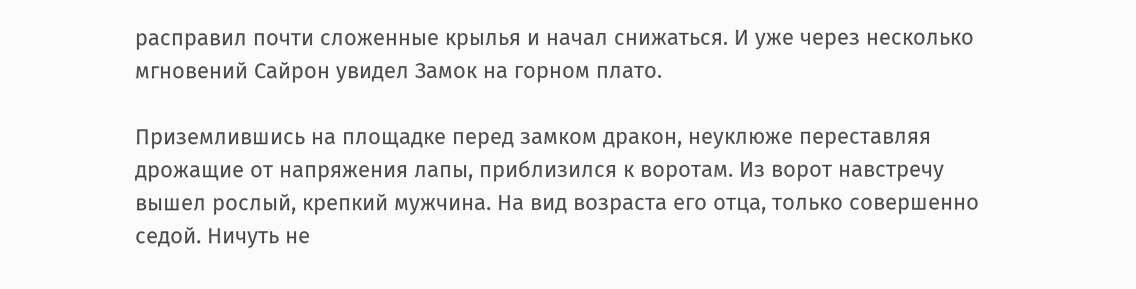расправил почти сложенные крылья и начал снижаться. И уже через несколько мгновений Сайрон увидел Замок на горном плато.

Приземлившись на площадке перед замком дракон, неуклюже переставляя дрожащие от напряжения лапы, приблизился к воротам. Из ворот навстречу вышел рослый, крепкий мужчина. На вид возраста его отца, только совершенно седой. Ничуть не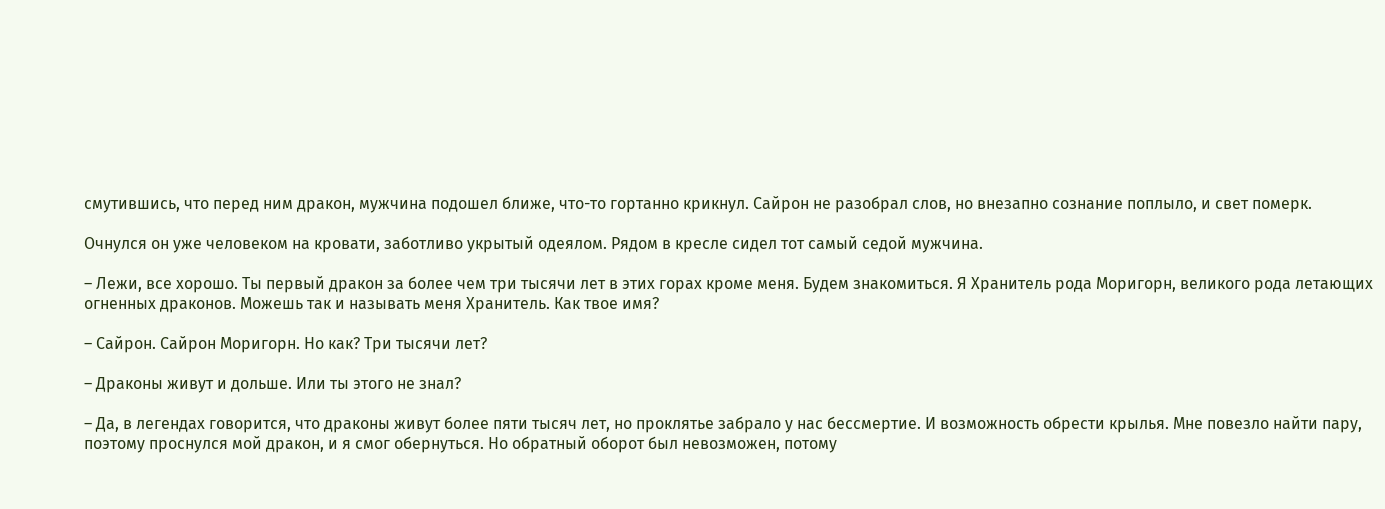смутившись, что перед ним дракон, мужчина подошел ближе, что-то гортанно крикнул. Сайрон не разобрал слов, но внезапно сознание поплыло, и свет померк.

Очнулся он уже человеком на кровати, заботливо укрытый одеялом. Рядом в кресле сидел тот самый седой мужчина.

– Лежи, все хорошо. Ты первый дракон за более чем три тысячи лет в этих горах кроме меня. Будем знакомиться. Я Хранитель рода Моригорн, великого рода летающих огненных драконов. Можешь так и называть меня Хранитель. Как твое имя?

– Сайрон. Сайрон Моригорн. Но как? Три тысячи лет?

– Драконы живут и дольше. Или ты этого не знал?

– Да, в легендах говорится, что драконы живут более пяти тысяч лет, но проклятье забрало у нас бессмертие. И возможность обрести крылья. Мне повезло найти пару, поэтому проснулся мой дракон, и я смог обернуться. Но обратный оборот был невозможен, потому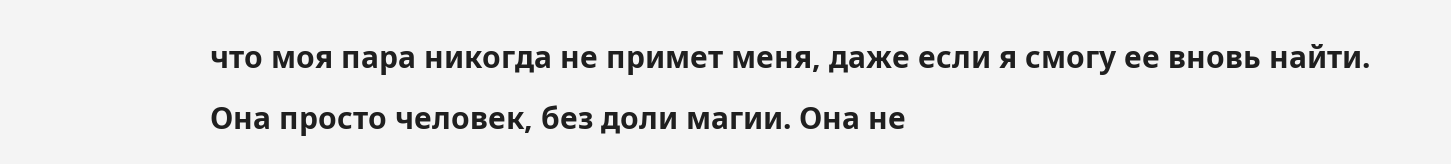что моя пара никогда не примет меня, даже если я смогу ее вновь найти. Она просто человек, без доли магии. Она не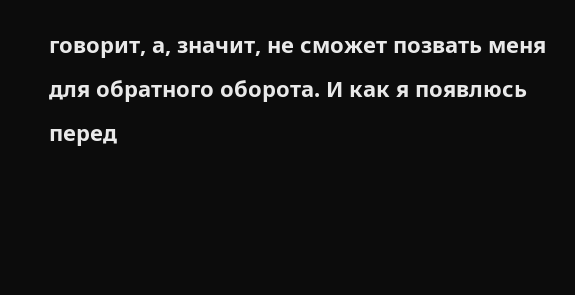говорит, а, значит, не сможет позвать меня для обратного оборота. И как я появлюсь перед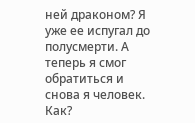ней драконом? Я уже ее испугал до полусмерти. А теперь я смог обратиться и снова я человек. Как?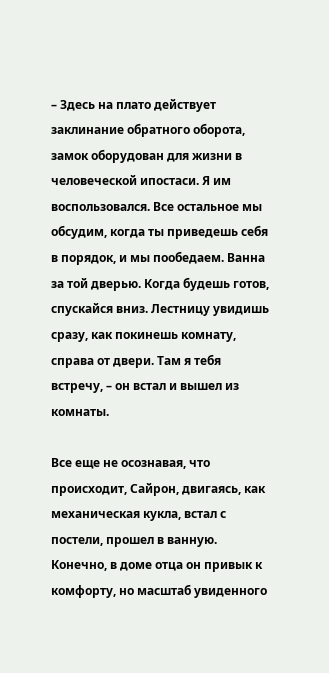– Здесь на плато действует заклинание обратного оборота, замок оборудован для жизни в человеческой ипостаси. Я им воспользовался. Все остальное мы обсудим, когда ты приведешь себя в порядок, и мы пообедаем. Ванна за той дверью. Когда будешь готов, спускайся вниз. Лестницу увидишь сразу, как покинешь комнату, справа от двери. Там я тебя встречу, – он встал и вышел из комнаты.

Все еще не осознавая, что происходит, Сайрон, двигаясь, как механическая кукла, встал с постели, прошел в ванную. Конечно, в доме отца он привык к комфорту, но масштаб увиденного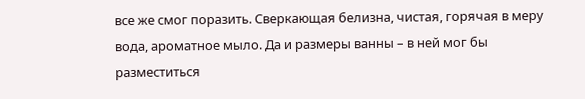все же смог поразить. Сверкающая белизна, чистая, горячая в меру вода, ароматное мыло. Да и размеры ванны – в ней мог бы разместиться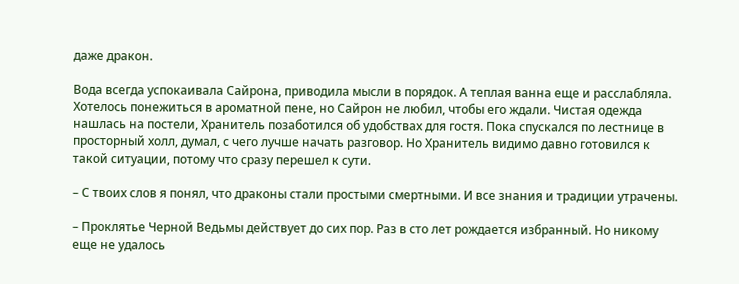даже дракон.

Вода всегда успокаивала Сайрона, приводила мысли в порядок. А теплая ванна еще и расслабляла. Хотелось понежиться в ароматной пене, но Сайрон не любил, чтобы его ждали. Чистая одежда нашлась на постели, Хранитель позаботился об удобствах для гостя. Пока спускался по лестнице в просторный холл, думал, с чего лучше начать разговор. Но Хранитель видимо давно готовился к такой ситуации, потому что сразу перешел к сути.

– С твоих слов я понял, что драконы стали простыми смертными. И все знания и традиции утрачены.

– Проклятье Черной Ведьмы действует до сих пор. Раз в сто лет рождается избранный. Но никому еще не удалось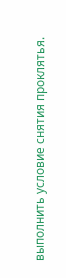выполнить условие снятия проклятья.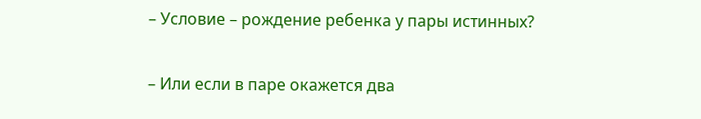– Условие – рождение ребенка у пары истинных?

– Или если в паре окажется два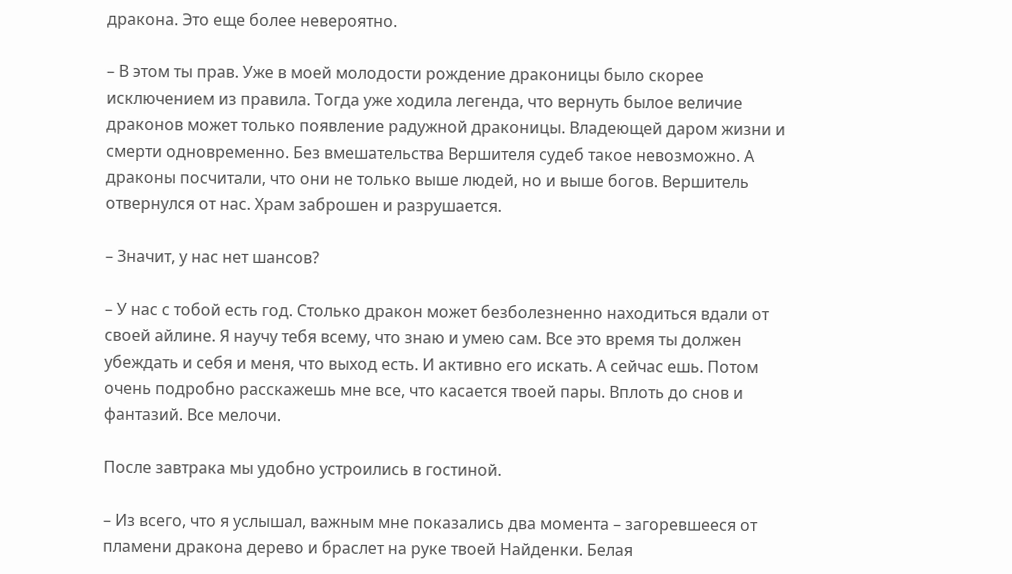дракона. Это еще более невероятно.

– В этом ты прав. Уже в моей молодости рождение драконицы было скорее исключением из правила. Тогда уже ходила легенда, что вернуть былое величие драконов может только появление радужной драконицы. Владеющей даром жизни и смерти одновременно. Без вмешательства Вершителя судеб такое невозможно. А драконы посчитали, что они не только выше людей, но и выше богов. Вершитель отвернулся от нас. Храм заброшен и разрушается.

– Значит, у нас нет шансов?

– У нас с тобой есть год. Столько дракон может безболезненно находиться вдали от своей айлине. Я научу тебя всему, что знаю и умею сам. Все это время ты должен убеждать и себя и меня, что выход есть. И активно его искать. А сейчас ешь. Потом очень подробно расскажешь мне все, что касается твоей пары. Вплоть до снов и фантазий. Все мелочи.

После завтрака мы удобно устроились в гостиной.

– Из всего, что я услышал, важным мне показались два момента – загоревшееся от пламени дракона дерево и браслет на руке твоей Найденки. Белая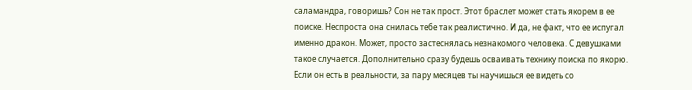саламандра, говоришь? Сон не так прост. Этот браслет может стать якорем в ее поиске. Неспроста она снилась тебе так реалистично. И да, не факт, что ее испугал именно дракон. Может, просто застеснялась незнакомого человека. С девушками такое случается. Дополнительно сразу будешь осваивать технику поиска по якорю. Если он есть в реальности, за пару месяцев ты научишься ее видеть со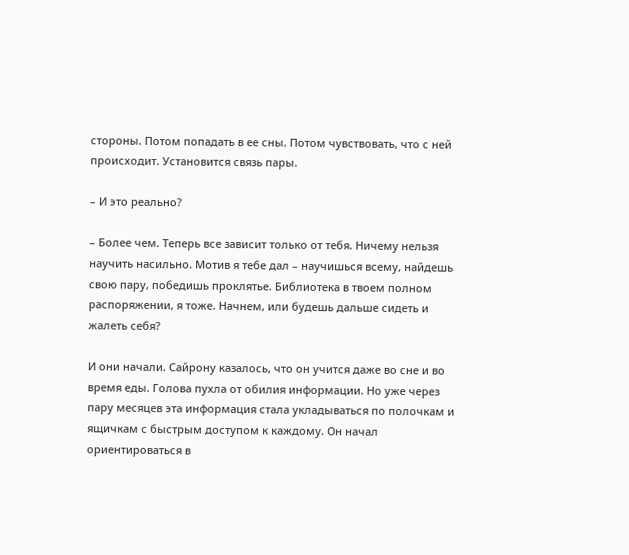стороны. Потом попадать в ее сны. Потом чувствовать, что с ней происходит. Установится связь пары.

– И это реально?

– Более чем. Теперь все зависит только от тебя. Ничему нельзя научить насильно. Мотив я тебе дал – научишься всему, найдешь свою пару, победишь проклятье. Библиотека в твоем полном распоряжении, я тоже. Начнем, или будешь дальше сидеть и жалеть себя?

И они начали. Сайрону казалось, что он учится даже во сне и во время еды. Голова пухла от обилия информации. Но уже через пару месяцев эта информация стала укладываться по полочкам и ящичкам с быстрым доступом к каждому. Он начал ориентироваться в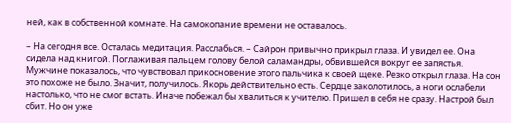ней, как в собственной комнате. На самокопание времени не оставалось.

– На сегодня все. Осталась медитация. Расслабься. – Сайрон привычно прикрыл глаза. И увидел ее. Она сидела над книгой. Поглаживая пальцем голову белой саламандры, обвившейся вокруг ее запястья. Мужчине показалось, что чувствовал прикосновение этого пальчика к своей щеке. Резко открыл глаза. На сон это похоже не было. Значит, получилось. Якорь действительно есть. Сердце заколотилось, а ноги ослабели настолько, что не смог встать. Иначе побежал бы хвалиться к учителю. Пришел в себя не сразу. Настрой был сбит. Но он уже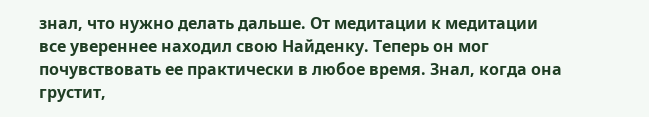знал, что нужно делать дальше. От медитации к медитации все увереннее находил свою Найденку. Теперь он мог почувствовать ее практически в любое время. Знал, когда она грустит,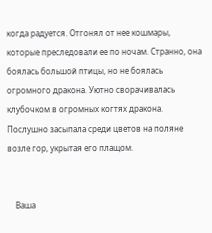когда радуется. Отгонял от нее кошмары, которые преследовали ее по ночам. Странно, она боялась большой птицы, но не боялась огромного дракона. Уютно сворачивалась клубочком в огромных когтях дракона. Послушно засыпала среди цветов на поляне возле гор, укрытая его плащом.


    Ваша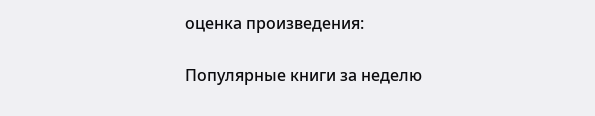оценка произведения:

Популярные книги за неделю